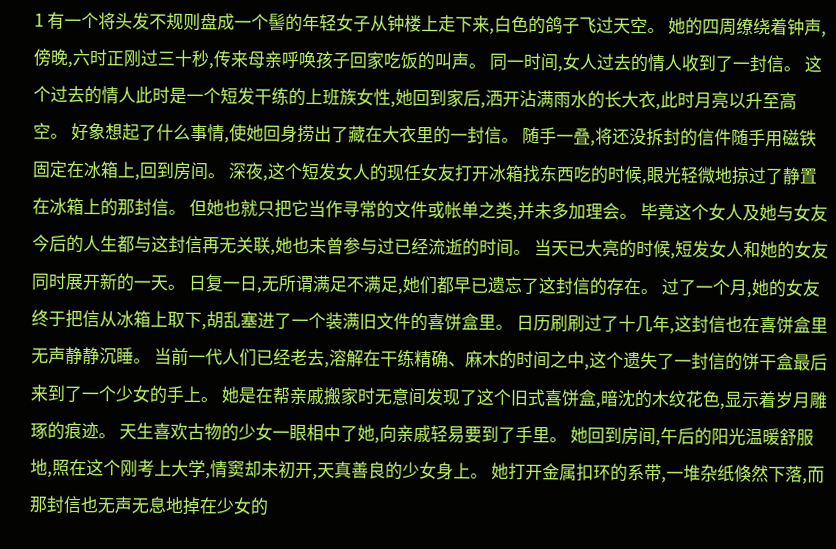1 有一个将头发不规则盘成一个髻的年轻女子从钟楼上走下来,白色的鸽子飞过天空。 她的四周缭绕着钟声,傍晚,六时正刚过三十秒,传来母亲呼唤孩子回家吃饭的叫声。 同一时间,女人过去的情人收到了一封信。 这个过去的情人此时是一个短发干练的上班族女性,她回到家后,洒开沾满雨水的长大衣,此时月亮以升至高空。 好象想起了什么事情,使她回身捞出了藏在大衣里的一封信。 随手一叠,将还没拆封的信件随手用磁铁固定在冰箱上,回到房间。 深夜,这个短发女人的现任女友打开冰箱找东西吃的时候,眼光轻微地掠过了静置在冰箱上的那封信。 但她也就只把它当作寻常的文件或帐单之类,并未多加理会。 毕竟这个女人及她与女友今后的人生都与这封信再无关联,她也未曾参与过已经流逝的时间。 当天已大亮的时候,短发女人和她的女友同时展开新的一天。 日复一日,无所谓满足不满足,她们都早已遗忘了这封信的存在。 过了一个月,她的女友终于把信从冰箱上取下,胡乱塞进了一个装满旧文件的喜饼盒里。 日历刷刷过了十几年,这封信也在喜饼盒里无声静静沉睡。 当前一代人们已经老去,溶解在干练精确、麻木的时间之中,这个遗失了一封信的饼干盒最后来到了一个少女的手上。 她是在帮亲戚搬家时无意间发现了这个旧式喜饼盒,暗沈的木纹花色,显示着岁月雕琢的痕迹。 天生喜欢古物的少女一眼相中了她,向亲戚轻易要到了手里。 她回到房间,午后的阳光温暖舒服地,照在这个刚考上大学,情窦却未初开,天真善良的少女身上。 她打开金属扣环的系带,一堆杂纸倏然下落,而那封信也无声无息地掉在少女的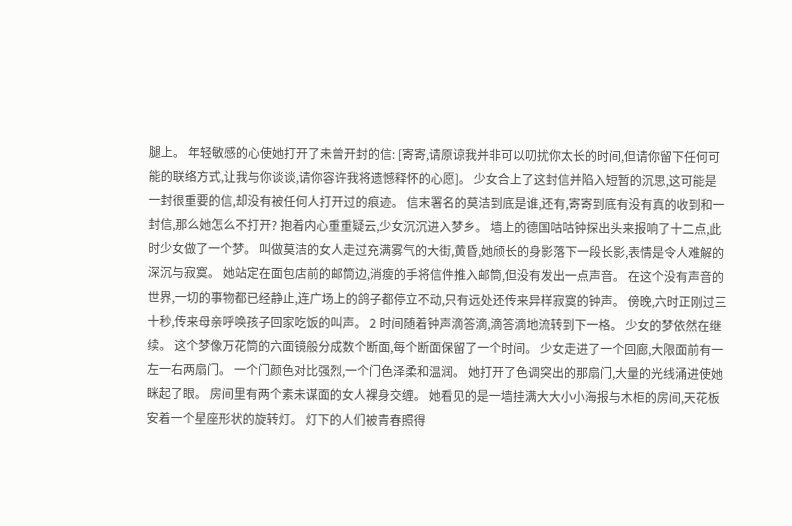腿上。 年轻敏感的心使她打开了未曾开封的信: [寄寄,请原谅我并非可以叨扰你太长的时间,但请你留下任何可能的联络方式,让我与你谈谈,请你容许我将遗憾释怀的心愿]。 少女合上了这封信并陷入短暂的沉思,这可能是一封很重要的信,却没有被任何人打开过的痕迹。 信末署名的莫洁到底是谁,还有,寄寄到底有没有真的收到和一封信,那么她怎么不打开? 抱着内心重重疑云,少女沉沉进入梦乡。 墙上的德国咕咕钟探出头来报响了十二点,此时少女做了一个梦。 叫做莫洁的女人走过充满雾气的大街,黄昏,她颀长的身影落下一段长影,表情是令人难解的深沉与寂寞。 她站定在面包店前的邮筒边,消瘦的手将信件推入邮筒,但没有发出一点声音。 在这个没有声音的世界,一切的事物都已经静止,连广场上的鸽子都停立不动,只有远处还传来异样寂寞的钟声。 傍晚,六时正刚过三十秒,传来母亲呼唤孩子回家吃饭的叫声。 2 时间随着钟声滴答滴,滴答滴地流转到下一格。 少女的梦依然在继续。 这个梦像万花筒的六面镜般分成数个断面,每个断面保留了一个时间。 少女走进了一个回廊,大限面前有一左一右两扇门。 一个门颜色对比强烈,一个门色泽柔和温润。 她打开了色调突出的那扇门,大量的光线涌进使她眯起了眼。 房间里有两个素未谋面的女人裸身交缠。 她看见的是一墙挂满大大小小海报与木柜的房间,天花板安着一个星座形状的旋转灯。 灯下的人们被青春照得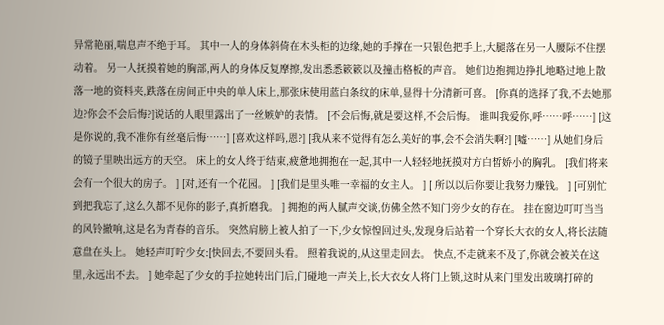异常艳丽,喘息声不绝于耳。 其中一人的身体斜倚在木头柜的边缘,她的手撑在一只银色把手上,大腿落在另一人腰际不住摆动着。 另一人抚摸着她的胸部,两人的身体反复摩擦,发出悉悉簌簌以及撞击格板的声音。 她们边抱拥边挣扎地略过地上散落一地的资料夹,跌落在房间正中央的单人床上,那张床使用蓝白条纹的床单,显得十分清新可喜。 [你真的选择了我,不去她那边?你会不会后悔?]说话的人眼里露出了一丝嫉妒的表情。 [不会后悔,就是要这样,不会后悔。 谁叫我爱你,呼……呼……] [这是你说的,我不准你有丝毫后悔……] [喜欢这样吗,恩?] [我从来不觉得有怎么美好的事,会不会消失啊?] [嘘……] 从她们身后的镜子里映出远方的天空。 床上的女人终于结束,疲惫地拥抱在一起,其中一人轻轻地抚摸对方白皙娇小的胸乳。 [我们将来会有一个很大的房子。 ] [对,还有一个花园。 ] [我们是里头唯一幸福的女主人。 ] [ 所以以后你要让我努力赚钱。 ] [可别忙到把我忘了,这么久都不见你的影子,真折磨我。 ] 拥抱的两人腻声交谈,仿佛全然不知门旁少女的存在。 挂在窗边叮叮当当的风铃撤响,这是名为青春的音乐。 突然肩膀上被人拍了一下,少女惊惶回过头,发现身后站着一个穿长大衣的女人,将长法随意盘在头上。 她轻声叮咛少女:[快回去,不要回头看。 照着我说的,从这里走回去。 快点,不走就来不及了,你就会被关在这里,永远出不去。 ] 她牵起了少女的手拉她转出门后,门碰地一声关上,长大衣女人将门上锁,这时从来门里发出玻璃打碎的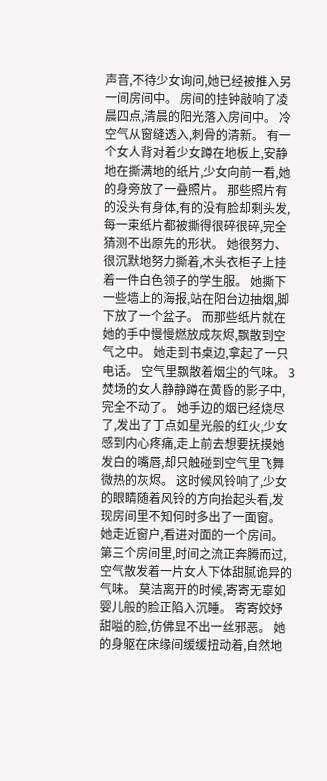声音,不待少女询问,她已经被推入另一间房间中。 房间的挂钟敲响了凌晨四点,清晨的阳光落入房间中。 冷空气从窗缝透入,刺骨的清新。 有一个女人背对着少女蹲在地板上,安静地在撕满地的纸片,少女向前一看,她的身旁放了一叠照片。 那些照片有的没头有身体,有的没有脸却剩头发,每一束纸片都被撕得很碎很碎,完全猜测不出原先的形状。 她很努力、很沉默地努力撕着,木头衣柜子上挂着一件白色领子的学生服。 她撕下一些墙上的海报,站在阳台边抽烟,脚下放了一个盆子。 而那些纸片就在她的手中慢慢燃放成灰烬,飘散到空气之中。 她走到书桌边,拿起了一只电话。 空气里飘散着烟尘的气味。 3 焚场的女人静静蹲在黄昏的影子中,完全不动了。 她手边的烟已经烧尽了,发出了丁点如星光般的红火,少女感到内心疼痛,走上前去想要抚摸她发白的嘴唇,却只触碰到空气里飞舞微热的灰烬。 这时候风铃响了,少女的眼睛随着风铃的方向抬起头看,发现房间里不知何时多出了一面窗。 她走近窗户,看进对面的一个房间。 第三个房间里,时间之流正奔腾而过,空气散发着一片女人下体甜腻诡异的气味。 莫洁离开的时候,寄寄无辜如婴儿般的脸正陷入沉睡。 寄寄姣妤甜嗌的脸,仿佛显不出一丝邪恶。 她的身躯在床缘间缓缓扭动着,自然地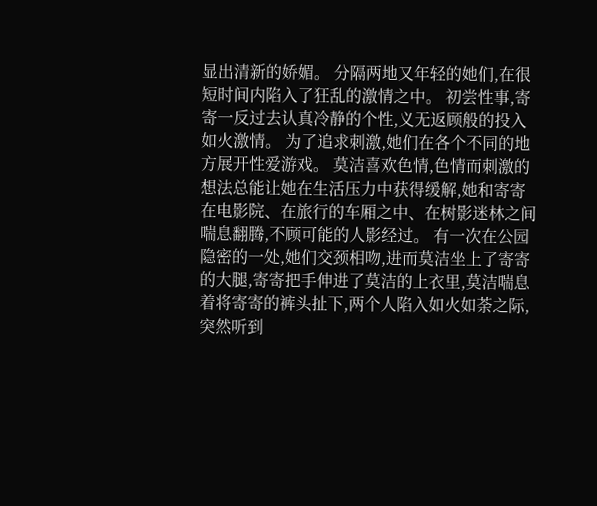显出清新的娇媚。 分隔两地又年轻的她们,在很短时间内陷入了狂乱的激情之中。 初尝性事,寄寄一反过去认真冷静的个性,义无返顾般的投入如火激情。 为了追求刺激,她们在各个不同的地方展开性爱游戏。 莫洁喜欢色情,色情而刺激的想法总能让她在生活压力中获得缓解,她和寄寄在电影院、在旅行的车厢之中、在树影迷林之间喘息翻腾,不顾可能的人影经过。 有一次在公园隐密的一处,她们交颈相吻,进而莫洁坐上了寄寄的大腿,寄寄把手伸进了莫洁的上衣里,莫洁喘息着将寄寄的裤头扯下,两个人陷入如火如荼之际,突然听到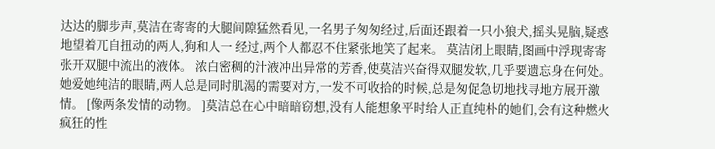达达的脚步声,莫洁在寄寄的大腿间隙猛然看见,一名男子匆匆经过,后面还跟着一只小狼犬,摇头晃脑,疑惑地望着兀自扭动的两人,狗和人一 经过,两个人都忍不住紧张地笑了起来。 莫洁闭上眼睛,图画中浮现寄寄张开双腿中流出的液体。 浓白密稠的汁液冲出异常的芳香,使莫洁兴奋得双腿发软,几乎要遗忘身在何处。 她爱她纯洁的眼睛,两人总是同时肌渴的需要对方,一发不可收拾的时候,总是匆促急切地找寻地方展开激情。 [像两条发情的动物。 ]莫洁总在心中暗暗窃想,没有人能想象平时给人正直纯朴的她们,会有这种燃火疯狂的性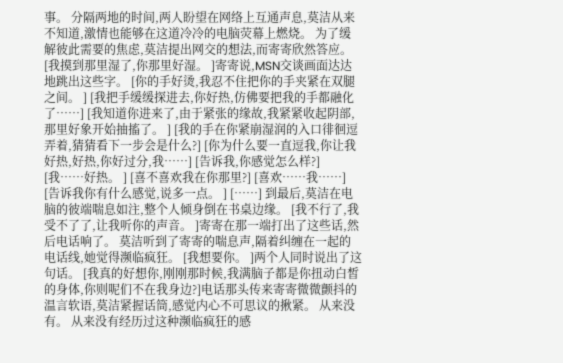事。 分隔两地的时间,两人盼望在网络上互通声息,莫洁从来不知道,激情也能够在这道冷冷的电脑荧幕上燃烧。 为了缓解彼此需要的焦虑,莫洁提出网交的想法,而寄寄欣然答应。 [我摸到那里湿了,你那里好湿。 ]寄寄说,MSN交谈画面达达地跳出这些字。 [你的手好烫,我忍不住把你的手夹紧在双腿之间。 ] [我把手缓缓探进去,你好热,仿佛要把我的手都融化了……] [我知道你进来了,由于紧张的缘故,我紧紧收起阴部,那里好象开始抽搐了。 ] [我的手在你紧崩湿润的入口徘徊逗弄着,猜猜看下一步会是什么?] [你为什么要一直逗我,你让我好热,好热,你好过分,我……] [告诉我,你感觉怎么样?] [我……好热。 ] [喜不喜欢我在你那里?] [喜欢……我……] [告诉我你有什么感觉,说多一点。 ] [……] 到最后,莫洁在电脑的彼端喘息如注,整个人倾身倒在书桌边缘。 [我不行了,我受不了了,让我听你的声音。 ]寄寄在那一端打出了这些话,然后电话响了。 莫洁听到了寄寄的喘息声,隔着纠缠在一起的电话线,她觉得濒临疯狂。 [我想要你。 ]两个人同时说出了这句话。 [我真的好想你,刚刚那时候,我满脑子都是你扭动白皙的身体,你则呢们不在我身边?]电话那头传来寄寄微微颤抖的温言软语,莫洁紧握话筒,感觉内心不可思议的揪紧。 从来没有。 从来没有经历过这种濒临疯狂的感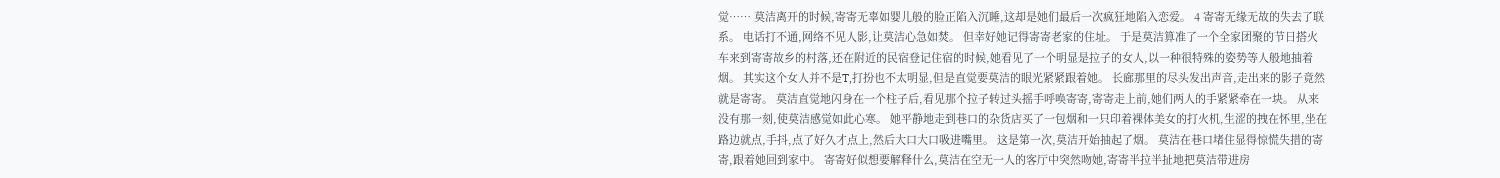觉…… 莫洁离开的时候,寄寄无辜如婴儿般的脸正陷入沉睡,这却是她们最后一次疯狂地陷入恋爱。 4 寄寄无缘无故的失去了联系。 电话打不通,网络不见人影,让莫洁心急如焚。 但幸好她记得寄寄老家的住址。 于是莫洁算准了一个全家团聚的节日搭火车来到寄寄故乡的村落,还在附近的民宿登记住宿的时候,她看见了一个明显是拉子的女人,以一种很特殊的姿势等人般地抽着烟。 其实这个女人并不是T,打扮也不太明显,但是直觉要莫洁的眼光紧紧跟着她。 长廊那里的尽头发出声音,走出来的影子竟然就是寄寄。 莫洁直觉地闪身在一个柱子后,看见那个拉子转过头摇手呼唤寄寄,寄寄走上前,她们两人的手紧紧牵在一块。 从来没有那一刻,使莫洁感觉如此心寒。 她平静地走到巷口的杂货店买了一包烟和一只印着裸体美女的打火机,生涩的拽在怀里,坐在路边就点,手抖,点了好久才点上,然后大口大口吸进嘴里。 这是第一次,莫洁开始抽起了烟。 莫洁在巷口堵住显得惊慌失措的寄寄,跟着她回到家中。 寄寄好似想要解释什么,莫洁在空无一人的客厅中突然吻她,寄寄半拉半扯地把莫洁带进房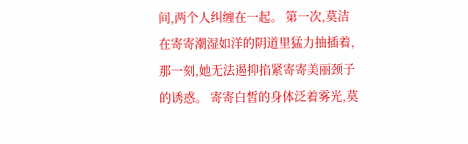间,两个人纠缠在一起。 第一次,莫洁在寄寄潮湿如洋的阴道里猛力抽插着,那一刻,她无法遏抑掐紧寄寄美丽颈子的诱惑。 寄寄白皙的身体泛着雾光,莫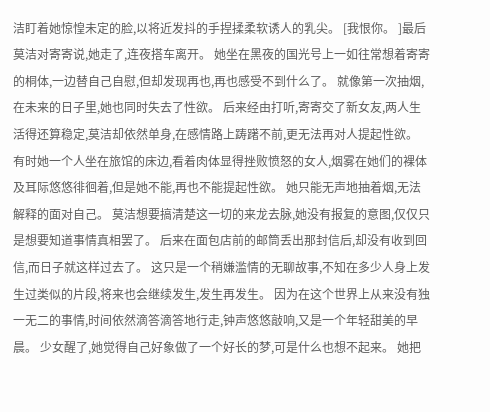洁盯着她惊惶未定的脸,以将近发抖的手捏揉柔软诱人的乳尖。 [我恨你。 ]最后莫洁对寄寄说,她走了,连夜搭车离开。 她坐在黑夜的国光号上一如往常想着寄寄的桐体,一边替自己自慰,但却发现再也,再也感受不到什么了。 就像第一次抽烟,在未来的日子里,她也同时失去了性欲。 后来经由打听,寄寄交了新女友,两人生活得还算稳定,莫洁却依然单身,在感情路上踌躇不前,更无法再对人提起性欲。 有时她一个人坐在旅馆的床边,看着肉体显得挫败愤怒的女人,烟雾在她们的裸体及耳际悠悠徘徊着,但是她不能,再也不能提起性欲。 她只能无声地抽着烟,无法解释的面对自己。 莫洁想要搞清楚这一切的来龙去脉,她没有报复的意图,仅仅只是想要知道事情真相罢了。 后来在面包店前的邮筒丢出那封信后,却没有收到回信,而日子就这样过去了。 这只是一个稍嫌滥情的无聊故事,不知在多少人身上发生过类似的片段,将来也会继续发生,发生再发生。 因为在这个世界上从来没有独一无二的事情,时间依然滴答滴答地行走,钟声悠悠敲响,又是一个年轻甜美的早晨。 少女醒了,她觉得自己好象做了一个好长的梦,可是什么也想不起来。 她把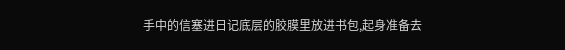手中的信塞进日记底层的胶膜里放进书包,起身准备去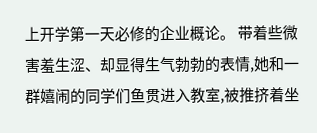上开学第一天必修的企业概论。 带着些微害羞生涩、却显得生气勃勃的表情,她和一群嬉闹的同学们鱼贯进入教室,被推挤着坐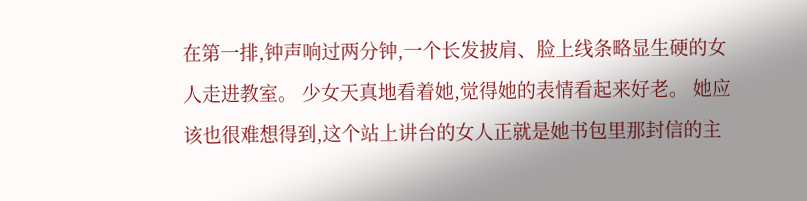在第一排,钟声响过两分钟,一个长发披肩、脸上线条略显生硬的女人走进教室。 少女天真地看着她,觉得她的表情看起来好老。 她应该也很难想得到,这个站上讲台的女人正就是她书包里那封信的主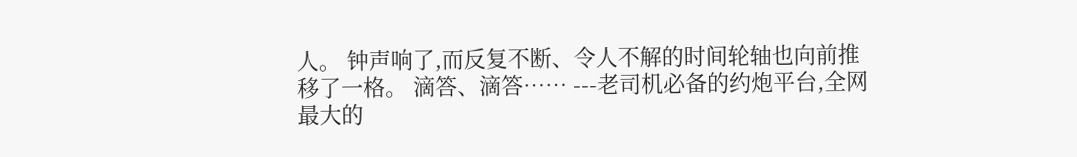人。 钟声响了,而反复不断、令人不解的时间轮轴也向前推移了一格。 滴答、滴答…… ---老司机必备的约炮平台,全网最大的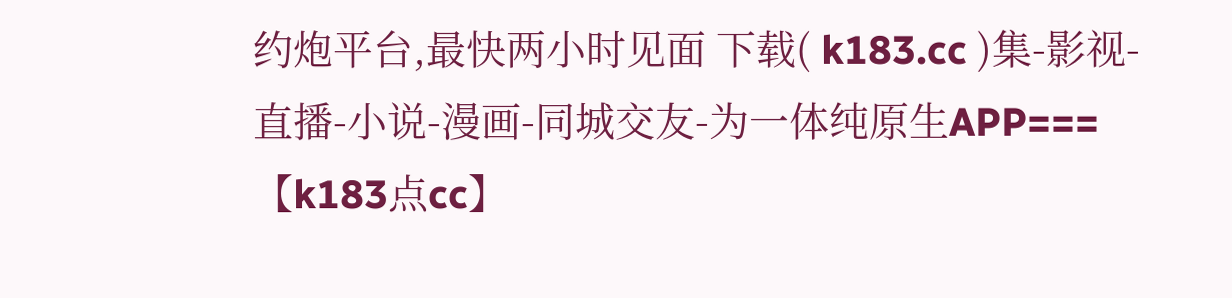约炮平台,最快两小时见面 下载( k183.cc )集-影视-直播-小说-漫画-同城交友-为一体纯原生APP===【k183点cc】